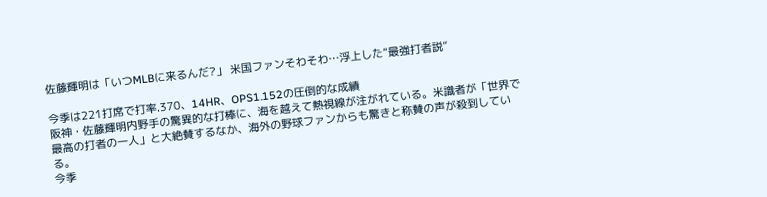佐藤輝明は「いつMLBに来るんだ?」 米国ファンそわそわ…浮上した“最強打者説”

今季は221打席で打率.370、14HR、OPS1.152の圧倒的な成績
阪神・佐藤輝明内野手の驚異的な打棒に、海を越えて熱視線が注がれている。米識者が「世界で最高の打者の一人」と大絶賛するなか、海外の野球ファンからも驚きと称賛の声が殺到している。
今季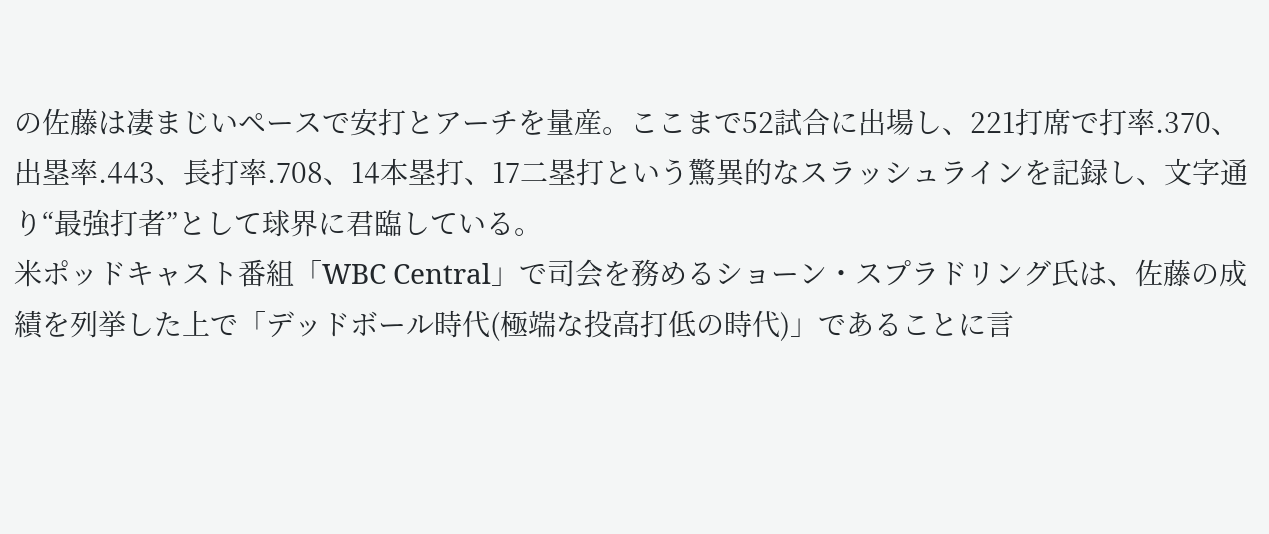の佐藤は凄まじいペースで安打とアーチを量産。ここまで52試合に出場し、221打席で打率.370、出塁率.443、長打率.708、14本塁打、17二塁打という驚異的なスラッシュラインを記録し、文字通り“最強打者”として球界に君臨している。
米ポッドキャスト番組「WBC Central」で司会を務めるショーン・スプラドリング氏は、佐藤の成績を列挙した上で「デッドボール時代(極端な投高打低の時代)」であることに言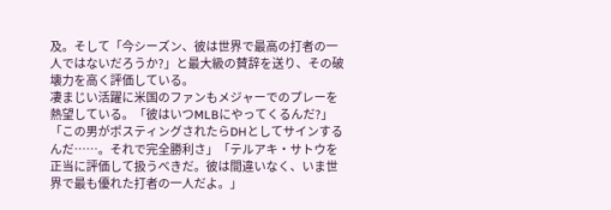及。そして「今シーズン、彼は世界で最高の打者の一人ではないだろうか?」と最大級の賛辞を送り、その破壊力を高く評価している。
凄まじい活躍に米国のファンもメジャーでのプレーを熱望している。「彼はいつMLBにやってくるんだ?」「この男がポスティングされたらDHとしてサインするんだ……。それで完全勝利さ」「テルアキ・サトウを正当に評価して扱うべきだ。彼は間違いなく、いま世界で最も優れた打者の一人だよ。」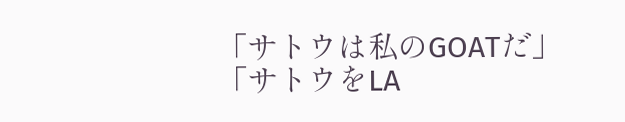「サトウは私のGOATだ」「サトウをLA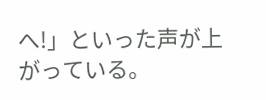へ!」といった声が上がっている。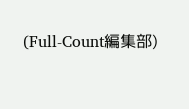(Full-Count編集部)